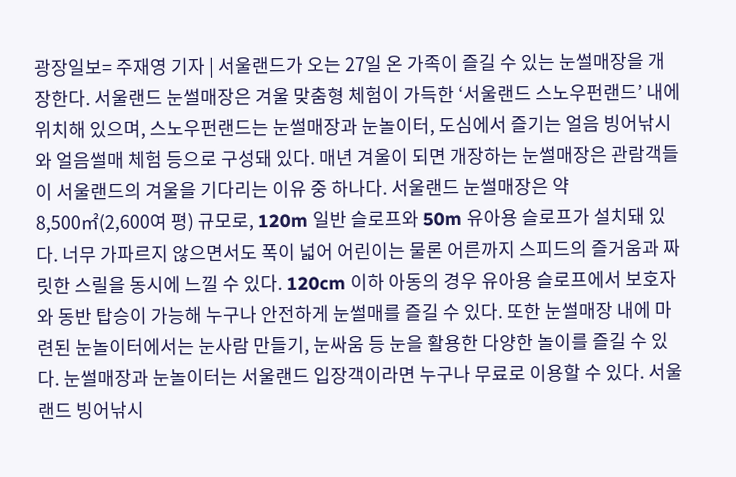광장일보= 주재영 기자 | 서울랜드가 오는 27일 온 가족이 즐길 수 있는 눈썰매장을 개장한다. 서울랜드 눈썰매장은 겨울 맞춤형 체험이 가득한 ‘서울랜드 스노우펀랜드’ 내에 위치해 있으며, 스노우펀랜드는 눈썰매장과 눈놀이터, 도심에서 즐기는 얼음 빙어낚시와 얼음썰매 체험 등으로 구성돼 있다. 매년 겨울이 되면 개장하는 눈썰매장은 관람객들이 서울랜드의 겨울을 기다리는 이유 중 하나다. 서울랜드 눈썰매장은 약 8,500㎡(2,600여 평) 규모로, 120m 일반 슬로프와 50m 유아용 슬로프가 설치돼 있다. 너무 가파르지 않으면서도 폭이 넓어 어린이는 물론 어른까지 스피드의 즐거움과 짜릿한 스릴을 동시에 느낄 수 있다. 120cm 이하 아동의 경우 유아용 슬로프에서 보호자와 동반 탑승이 가능해 누구나 안전하게 눈썰매를 즐길 수 있다. 또한 눈썰매장 내에 마련된 눈놀이터에서는 눈사람 만들기, 눈싸움 등 눈을 활용한 다양한 놀이를 즐길 수 있다. 눈썰매장과 눈놀이터는 서울랜드 입장객이라면 누구나 무료로 이용할 수 있다. 서울랜드 빙어낚시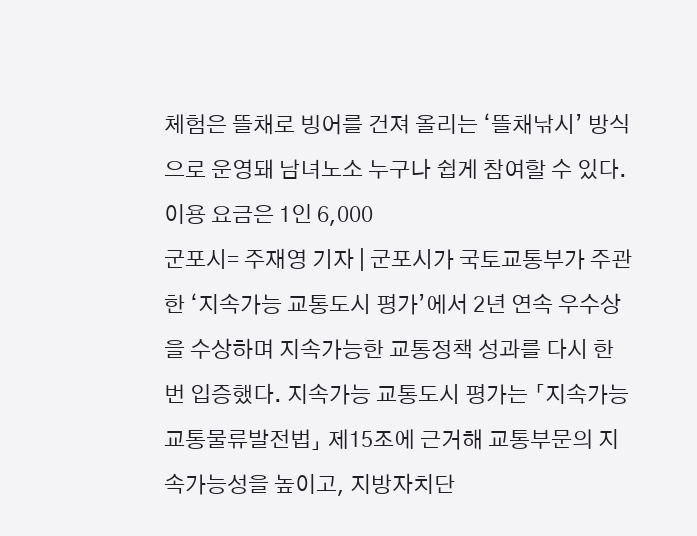체험은 뜰채로 빙어를 건져 올리는 ‘뜰채낚시’ 방식으로 운영돼 남녀노소 누구나 쉽게 참여할 수 있다. 이용 요금은 1인 6,000
군포시= 주재영 기자 | 군포시가 국토교통부가 주관한 ‘지속가능 교통도시 평가’에서 2년 연속 우수상을 수상하며 지속가능한 교통정책 성과를 다시 한 번 입증했다. 지속가능 교통도시 평가는 「지속가능 교통물류발전법」 제15조에 근거해 교통부문의 지속가능성을 높이고, 지방자치단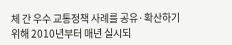체 간 우수 교통정책 사례를 공유·확산하기 위해 2010년부터 매년 실시되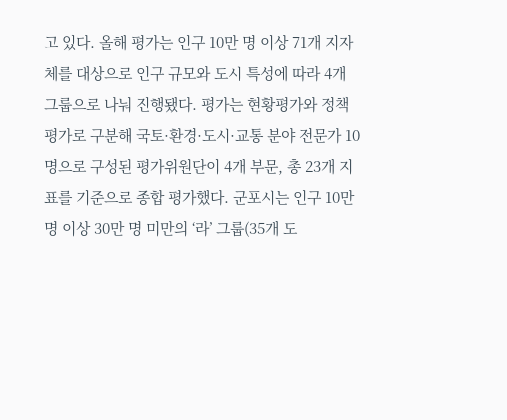고 있다. 올해 평가는 인구 10만 명 이상 71개 지자체를 대상으로 인구 규모와 도시 특성에 따라 4개 그룹으로 나눠 진행됐다. 평가는 현황평가와 정책평가로 구분해 국토·환경·도시·교통 분야 전문가 10명으로 구성된 평가위원단이 4개 부문, 총 23개 지표를 기준으로 종합 평가했다. 군포시는 인구 10만 명 이상 30만 명 미만의 ‘라’ 그룹(35개 도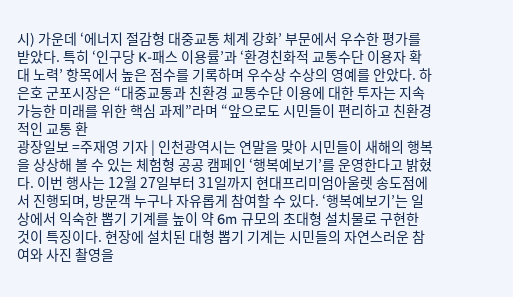시) 가운데 ‘에너지 절감형 대중교통 체계 강화’ 부문에서 우수한 평가를 받았다. 특히 ‘인구당 K-패스 이용률’과 ‘환경친화적 교통수단 이용자 확대 노력’ 항목에서 높은 점수를 기록하며 우수상 수상의 영예를 안았다. 하은호 군포시장은 “대중교통과 친환경 교통수단 이용에 대한 투자는 지속가능한 미래를 위한 핵심 과제”라며 “앞으로도 시민들이 편리하고 친환경적인 교통 환
광장일보 =주재영 기자 | 인천광역시는 연말을 맞아 시민들이 새해의 행복을 상상해 볼 수 있는 체험형 공공 캠페인 ‘행복예보기’를 운영한다고 밝혔다. 이번 행사는 12월 27일부터 31일까지 현대프리미엄아울렛 송도점에서 진행되며, 방문객 누구나 자유롭게 참여할 수 있다. ‘행복예보기’는 일상에서 익숙한 뽑기 기계를 높이 약 6m 규모의 초대형 설치물로 구현한 것이 특징이다. 현장에 설치된 대형 뽑기 기계는 시민들의 자연스러운 참여와 사진 촬영을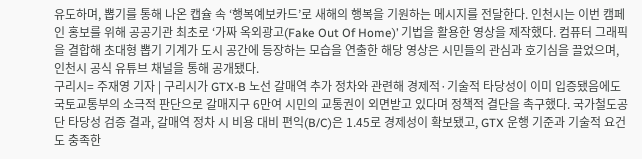유도하며, 뽑기를 통해 나온 캡슐 속 ‘행복예보카드’로 새해의 행복을 기원하는 메시지를 전달한다. 인천시는 이번 캠페인 홍보를 위해 공공기관 최초로 ‘가짜 옥외광고(Fake Out Of Home)’ 기법을 활용한 영상을 제작했다. 컴퓨터 그래픽을 결합해 초대형 뽑기 기계가 도시 공간에 등장하는 모습을 연출한 해당 영상은 시민들의 관심과 호기심을 끌었으며, 인천시 공식 유튜브 채널을 통해 공개됐다.
구리시= 주재영 기자 | 구리시가 GTX-B 노선 갈매역 추가 정차와 관련해 경제적·기술적 타당성이 이미 입증됐음에도 국토교통부의 소극적 판단으로 갈매지구 6만여 시민의 교통권이 외면받고 있다며 정책적 결단을 촉구했다. 국가철도공단 타당성 검증 결과, 갈매역 정차 시 비용 대비 편익(B/C)은 1.45로 경제성이 확보됐고, GTX 운행 기준과 기술적 요건도 충족한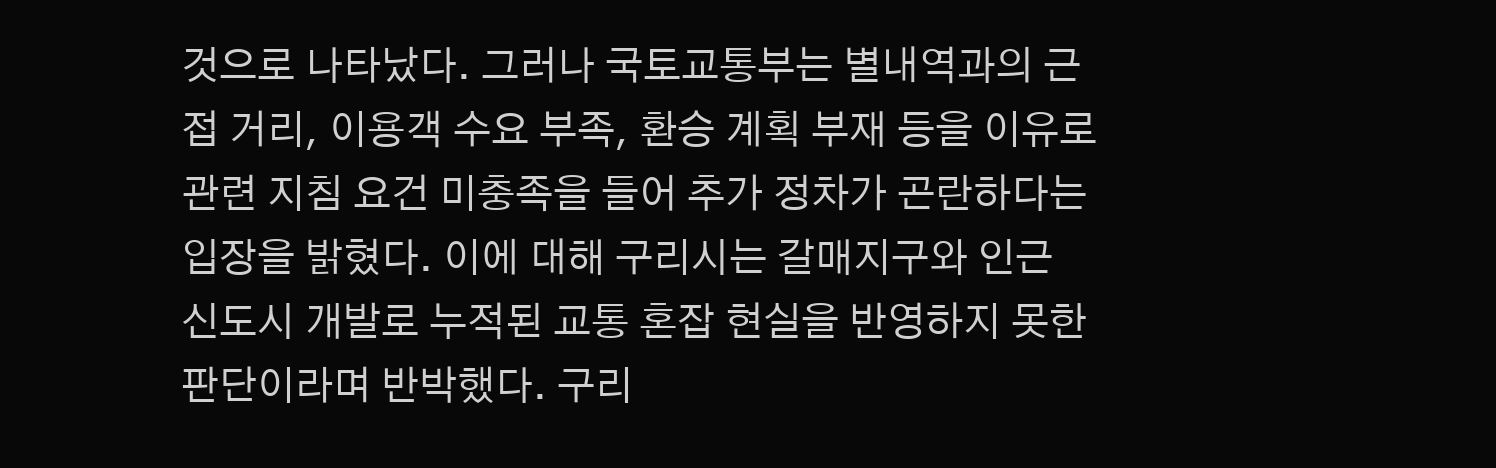것으로 나타났다. 그러나 국토교통부는 별내역과의 근접 거리, 이용객 수요 부족, 환승 계획 부재 등을 이유로 관련 지침 요건 미충족을 들어 추가 정차가 곤란하다는 입장을 밝혔다. 이에 대해 구리시는 갈매지구와 인근 신도시 개발로 누적된 교통 혼잡 현실을 반영하지 못한 판단이라며 반박했다. 구리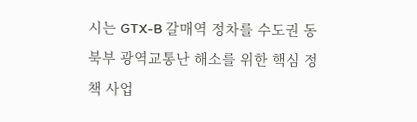시는 GTX-B 갈매역 정차를 수도권 동북부 광역교통난 해소를 위한 핵심 정책 사업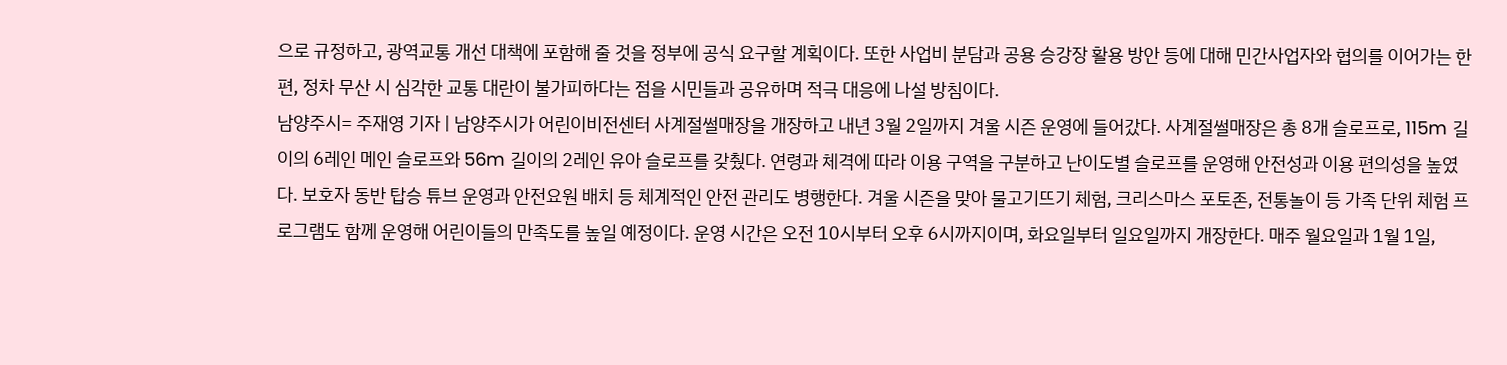으로 규정하고, 광역교통 개선 대책에 포함해 줄 것을 정부에 공식 요구할 계획이다. 또한 사업비 분담과 공용 승강장 활용 방안 등에 대해 민간사업자와 협의를 이어가는 한편, 정차 무산 시 심각한 교통 대란이 불가피하다는 점을 시민들과 공유하며 적극 대응에 나설 방침이다.
남양주시= 주재영 기자 | 남양주시가 어린이비전센터 사계절썰매장을 개장하고 내년 3월 2일까지 겨울 시즌 운영에 들어갔다. 사계절썰매장은 총 8개 슬로프로, 115m 길이의 6레인 메인 슬로프와 56m 길이의 2레인 유아 슬로프를 갖췄다. 연령과 체격에 따라 이용 구역을 구분하고 난이도별 슬로프를 운영해 안전성과 이용 편의성을 높였다. 보호자 동반 탑승 튜브 운영과 안전요원 배치 등 체계적인 안전 관리도 병행한다. 겨울 시즌을 맞아 물고기뜨기 체험, 크리스마스 포토존, 전통놀이 등 가족 단위 체험 프로그램도 함께 운영해 어린이들의 만족도를 높일 예정이다. 운영 시간은 오전 10시부터 오후 6시까지이며, 화요일부터 일요일까지 개장한다. 매주 월요일과 1월 1일,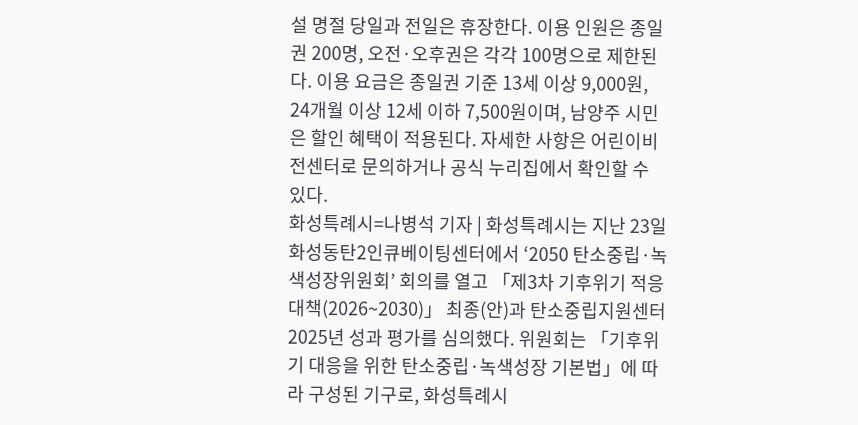설 명절 당일과 전일은 휴장한다. 이용 인원은 종일권 200명, 오전·오후권은 각각 100명으로 제한된다. 이용 요금은 종일권 기준 13세 이상 9,000원, 24개월 이상 12세 이하 7,500원이며, 남양주 시민은 할인 혜택이 적용된다. 자세한 사항은 어린이비전센터로 문의하거나 공식 누리집에서 확인할 수 있다.
화성특례시=나병석 기자 | 화성특례시는 지난 23일 화성동탄2인큐베이팅센터에서 ‘2050 탄소중립·녹색성장위원회’ 회의를 열고 「제3차 기후위기 적응대책(2026~2030)」 최종(안)과 탄소중립지원센터 2025년 성과 평가를 심의했다. 위원회는 「기후위기 대응을 위한 탄소중립·녹색성장 기본법」에 따라 구성된 기구로, 화성특례시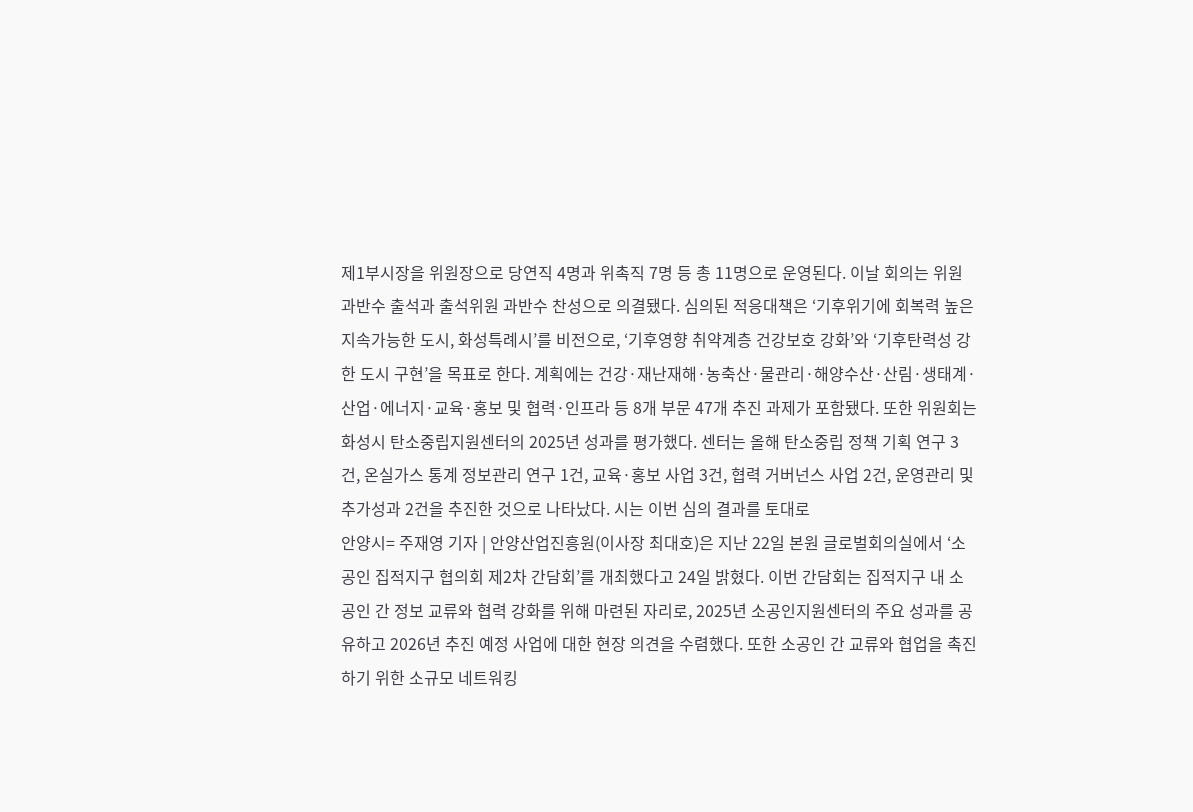제1부시장을 위원장으로 당연직 4명과 위촉직 7명 등 총 11명으로 운영된다. 이날 회의는 위원 과반수 출석과 출석위원 과반수 찬성으로 의결됐다. 심의된 적응대책은 ‘기후위기에 회복력 높은 지속가능한 도시, 화성특례시’를 비전으로, ‘기후영향 취약계층 건강보호 강화’와 ‘기후탄력성 강한 도시 구현’을 목표로 한다. 계획에는 건강·재난재해·농축산·물관리·해양수산·산림·생태계·산업·에너지·교육·홍보 및 협력·인프라 등 8개 부문 47개 추진 과제가 포함됐다. 또한 위원회는 화성시 탄소중립지원센터의 2025년 성과를 평가했다. 센터는 올해 탄소중립 정책 기획 연구 3건, 온실가스 통계 정보관리 연구 1건, 교육·홍보 사업 3건, 협력 거버넌스 사업 2건, 운영관리 및 추가성과 2건을 추진한 것으로 나타났다. 시는 이번 심의 결과를 토대로
안양시= 주재영 기자 | 안양산업진흥원(이사장 최대호)은 지난 22일 본원 글로벌회의실에서 ‘소공인 집적지구 협의회 제2차 간담회’를 개최했다고 24일 밝혔다. 이번 간담회는 집적지구 내 소공인 간 정보 교류와 협력 강화를 위해 마련된 자리로, 2025년 소공인지원센터의 주요 성과를 공유하고 2026년 추진 예정 사업에 대한 현장 의견을 수렴했다. 또한 소공인 간 교류와 협업을 촉진하기 위한 소규모 네트워킹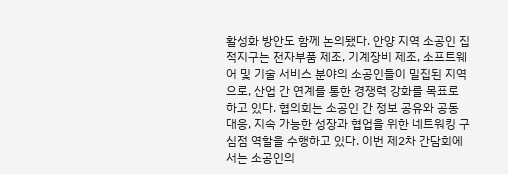활성화 방안도 함께 논의됐다. 안양 지역 소공인 집적지구는 전자부품 제조, 기계장비 제조, 소프트웨어 및 기술 서비스 분야의 소공인들이 밀집된 지역으로, 산업 간 연계를 통한 경쟁력 강화를 목표로 하고 있다. 협의회는 소공인 간 정보 공유와 공동 대응, 지속 가능한 성장과 협업을 위한 네트워킹 구심점 역할을 수행하고 있다. 이번 제2차 간담회에서는 소공인의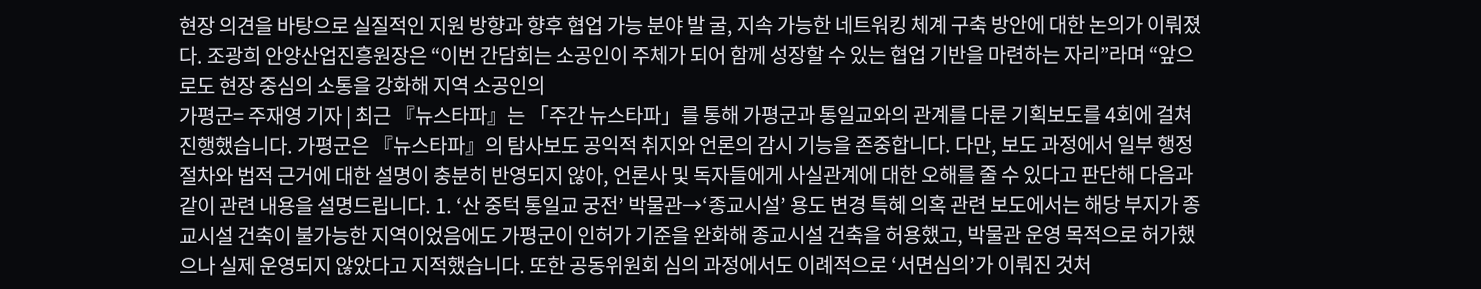현장 의견을 바탕으로 실질적인 지원 방향과 향후 협업 가능 분야 발 굴, 지속 가능한 네트워킹 체계 구축 방안에 대한 논의가 이뤄졌다. 조광희 안양산업진흥원장은 “이번 간담회는 소공인이 주체가 되어 함께 성장할 수 있는 협업 기반을 마련하는 자리”라며 “앞으로도 현장 중심의 소통을 강화해 지역 소공인의
가평군= 주재영 기자 | 최근 『뉴스타파』는 「주간 뉴스타파」를 통해 가평군과 통일교와의 관계를 다룬 기획보도를 4회에 걸쳐 진행했습니다. 가평군은 『뉴스타파』의 탐사보도 공익적 취지와 언론의 감시 기능을 존중합니다. 다만, 보도 과정에서 일부 행정 절차와 법적 근거에 대한 설명이 충분히 반영되지 않아, 언론사 및 독자들에게 사실관계에 대한 오해를 줄 수 있다고 판단해 다음과 같이 관련 내용을 설명드립니다. 1. ‘산 중턱 통일교 궁전’ 박물관→‘종교시설’ 용도 변경 특혜 의혹 관련 보도에서는 해당 부지가 종교시설 건축이 불가능한 지역이었음에도 가평군이 인허가 기준을 완화해 종교시설 건축을 허용했고, 박물관 운영 목적으로 허가했으나 실제 운영되지 않았다고 지적했습니다. 또한 공동위원회 심의 과정에서도 이례적으로 ‘서면심의’가 이뤄진 것처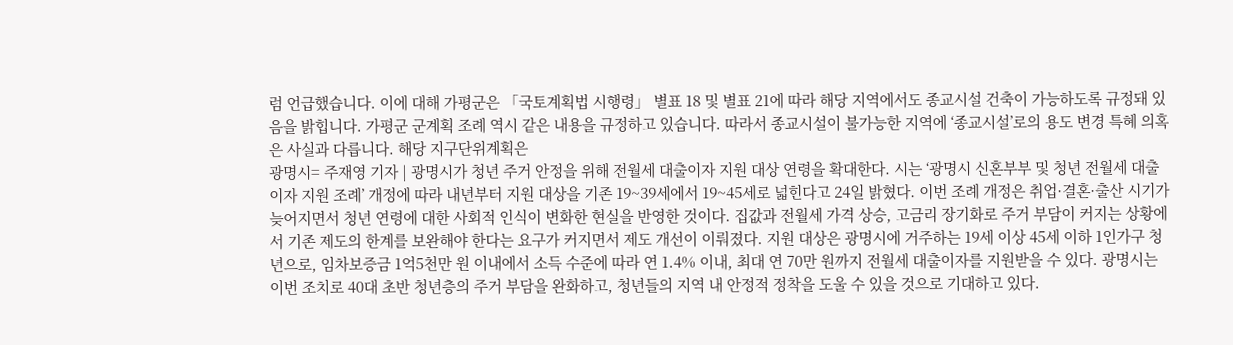럼 언급했습니다. 이에 대해 가평군은 「국토계획법 시행령」 별표 18 및 별표 21에 따라 해당 지역에서도 종교시설 건축이 가능하도록 규정돼 있음을 밝힙니다. 가평군 군계획 조례 역시 같은 내용을 규정하고 있습니다. 따라서 종교시설이 불가능한 지역에 ‘종교시설’로의 용도 변경 특혜 의혹은 사실과 다릅니다. 해당 지구단위계획은
광명시= 주재영 기자 | 광명시가 청년 주거 안정을 위해 전월세 대출이자 지원 대상 연령을 확대한다. 시는 ‘광명시 신혼부부 및 청년 전월세 대출이자 지원 조례’ 개정에 따라 내년부터 지원 대상을 기존 19~39세에서 19~45세로 넓힌다고 24일 밝혔다. 이번 조례 개정은 취업·결혼·출산 시기가 늦어지면서 청년 연령에 대한 사회적 인식이 변화한 현실을 반영한 것이다. 집값과 전월세 가격 상승, 고금리 장기화로 주거 부담이 커지는 상황에서 기존 제도의 한계를 보완해야 한다는 요구가 커지면서 제도 개선이 이뤄졌다. 지원 대상은 광명시에 거주하는 19세 이상 45세 이하 1인가구 청년으로, 임차보증금 1억5천만 원 이내에서 소득 수준에 따라 연 1.4% 이내, 최대 연 70만 원까지 전월세 대출이자를 지원받을 수 있다. 광명시는 이번 조치로 40대 초반 청년층의 주거 부담을 완화하고, 청년들의 지역 내 안정적 정착을 도울 수 있을 것으로 기대하고 있다.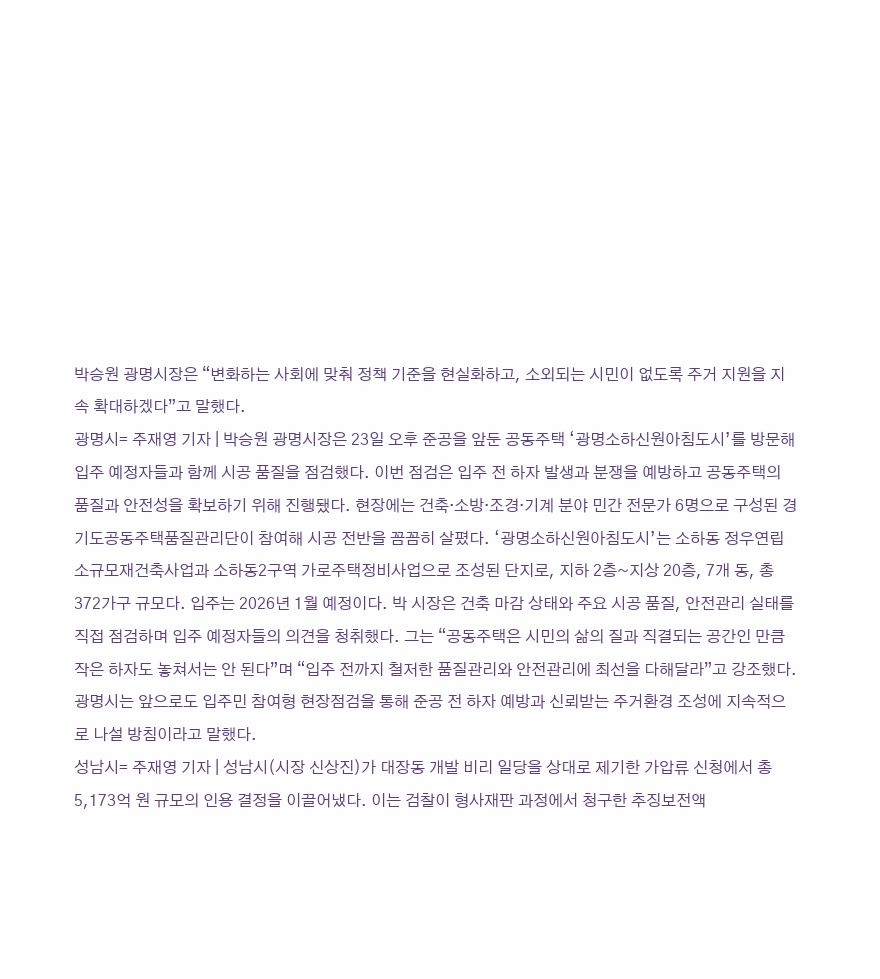박승원 광명시장은 “변화하는 사회에 맞춰 정책 기준을 현실화하고, 소외되는 시민이 없도록 주거 지원을 지속 확대하겠다”고 말했다.
광명시= 주재영 기자 | 박승원 광명시장은 23일 오후 준공을 앞둔 공동주택 ‘광명소하신원아침도시’를 방문해 입주 예정자들과 함께 시공 품질을 점검했다. 이번 점검은 입주 전 하자 발생과 분쟁을 예방하고 공동주택의 품질과 안전성을 확보하기 위해 진행됐다. 현장에는 건축·소방·조경·기계 분야 민간 전문가 6명으로 구성된 경기도공동주택품질관리단이 참여해 시공 전반을 꼼꼼히 살폈다. ‘광명소하신원아침도시’는 소하동 정우연립 소규모재건축사업과 소하동2구역 가로주택정비사업으로 조성된 단지로, 지하 2층~지상 20층, 7개 동, 총 372가구 규모다. 입주는 2026년 1월 예정이다. 박 시장은 건축 마감 상태와 주요 시공 품질, 안전관리 실태를 직접 점검하며 입주 예정자들의 의견을 청취했다. 그는 “공동주택은 시민의 삶의 질과 직결되는 공간인 만큼 작은 하자도 놓쳐서는 안 된다”며 “입주 전까지 철저한 품질관리와 안전관리에 최선을 다해달라”고 강조했다. 광명시는 앞으로도 입주민 참여형 현장점검을 통해 준공 전 하자 예방과 신뢰받는 주거환경 조성에 지속적으로 나설 방침이라고 말했다.
성남시= 주재영 기자 | 성남시(시장 신상진)가 대장동 개발 비리 일당을 상대로 제기한 가압류 신청에서 총 5,173억 원 규모의 인용 결정을 이끌어냈다. 이는 검찰이 형사재판 과정에서 청구한 추징보전액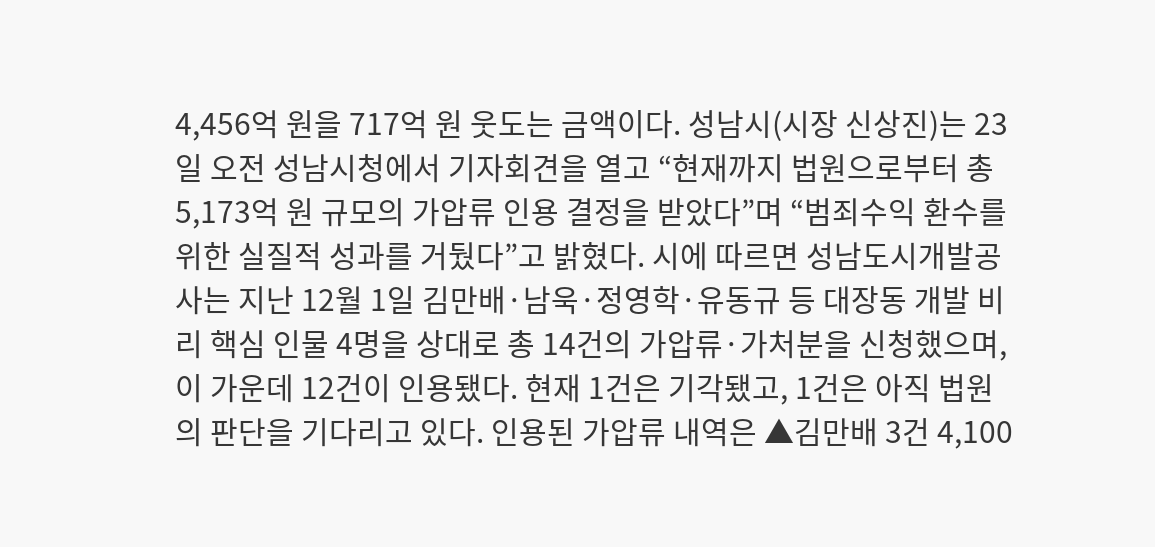4,456억 원을 717억 원 웃도는 금액이다. 성남시(시장 신상진)는 23일 오전 성남시청에서 기자회견을 열고 “현재까지 법원으로부터 총 5,173억 원 규모의 가압류 인용 결정을 받았다”며 “범죄수익 환수를 위한 실질적 성과를 거뒀다”고 밝혔다. 시에 따르면 성남도시개발공사는 지난 12월 1일 김만배·남욱·정영학·유동규 등 대장동 개발 비리 핵심 인물 4명을 상대로 총 14건의 가압류·가처분을 신청했으며, 이 가운데 12건이 인용됐다. 현재 1건은 기각됐고, 1건은 아직 법원의 판단을 기다리고 있다. 인용된 가압류 내역은 ▲김만배 3건 4,100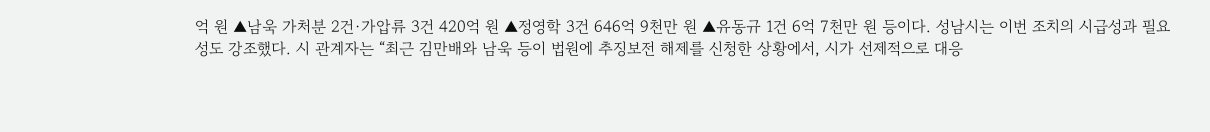억 원 ▲남욱 가처분 2건·가압류 3건 420억 원 ▲정영학 3건 646억 9천만 원 ▲유동규 1건 6억 7천만 원 등이다. 성남시는 이번 조치의 시급성과 필요성도 강조했다. 시 관계자는 “최근 김만배와 남욱 등이 법원에 추징보전 해제를 신청한 상황에서, 시가 선제적으로 대응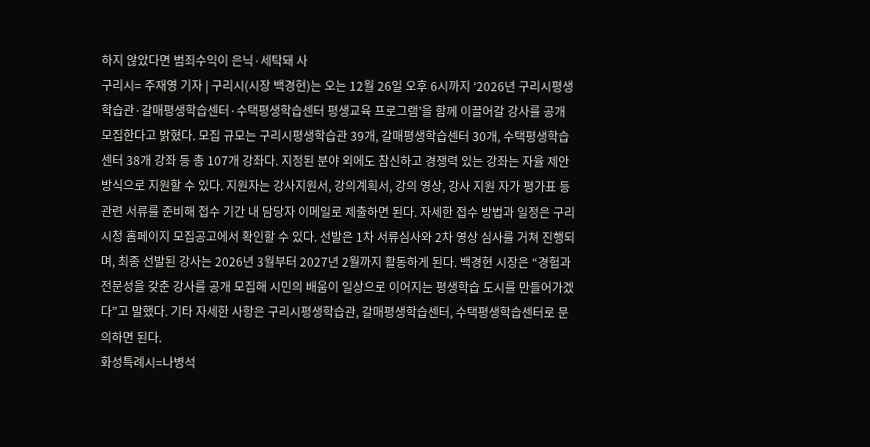하지 않았다면 범죄수익이 은닉·세탁돼 사
구리시= 주재영 기자 | 구리시(시장 백경현)는 오는 12월 26일 오후 6시까지 ‘2026년 구리시평생학습관·갈매평생학습센터·수택평생학습센터 평생교육 프로그램’을 함께 이끌어갈 강사를 공개 모집한다고 밝혔다. 모집 규모는 구리시평생학습관 39개, 갈매평생학습센터 30개, 수택평생학습센터 38개 강좌 등 총 107개 강좌다. 지정된 분야 외에도 참신하고 경쟁력 있는 강좌는 자율 제안 방식으로 지원할 수 있다. 지원자는 강사지원서, 강의계획서, 강의 영상, 강사 지원 자가 평가표 등 관련 서류를 준비해 접수 기간 내 담당자 이메일로 제출하면 된다. 자세한 접수 방법과 일정은 구리시청 홈페이지 모집공고에서 확인할 수 있다. 선발은 1차 서류심사와 2차 영상 심사를 거쳐 진행되며, 최종 선발된 강사는 2026년 3월부터 2027년 2월까지 활동하게 된다. 백경현 시장은 “경험과 전문성을 갖춘 강사를 공개 모집해 시민의 배움이 일상으로 이어지는 평생학습 도시를 만들어가겠다”고 말했다. 기타 자세한 사항은 구리시평생학습관, 갈매평생학습센터, 수택평생학습센터로 문의하면 된다.
화성특례시=나병석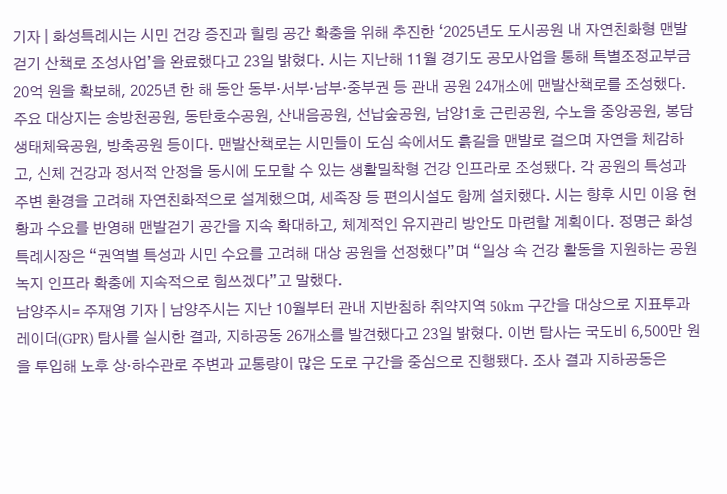기자 | 화성특례시는 시민 건강 증진과 힐링 공간 확충을 위해 추진한 ‘2025년도 도시공원 내 자연친화형 맨발걷기 산책로 조성사업’을 완료했다고 23일 밝혔다. 시는 지난해 11월 경기도 공모사업을 통해 특별조정교부금 20억 원을 확보해, 2025년 한 해 동안 동부·서부·남부·중부권 등 관내 공원 24개소에 맨발산책로를 조성했다. 주요 대상지는 송방천공원, 동탄호수공원, 산내음공원, 선납숲공원, 남양1호 근린공원, 수노을 중앙공원, 봉담생태체육공원, 방축공원 등이다. 맨발산책로는 시민들이 도심 속에서도 흙길을 맨발로 걸으며 자연을 체감하고, 신체 건강과 정서적 안정을 동시에 도모할 수 있는 생활밀착형 건강 인프라로 조성됐다. 각 공원의 특성과 주변 환경을 고려해 자연친화적으로 설계했으며, 세족장 등 편의시설도 함께 설치했다. 시는 향후 시민 이용 현황과 수요를 반영해 맨발걷기 공간을 지속 확대하고, 체계적인 유지관리 방안도 마련할 계획이다. 정명근 화성특례시장은 “권역별 특성과 시민 수요를 고려해 대상 공원을 선정했다”며 “일상 속 건강 활동을 지원하는 공원녹지 인프라 확충에 지속적으로 힘쓰겠다”고 말했다.
남양주시= 주재영 기자 | 남양주시는 지난 10월부터 관내 지반침하 취약지역 50km 구간을 대상으로 지표투과레이더(GPR) 탐사를 실시한 결과, 지하공동 26개소를 발견했다고 23일 밝혔다. 이번 탐사는 국도비 6,500만 원을 투입해 노후 상·하수관로 주변과 교통량이 많은 도로 구간을 중심으로 진행됐다. 조사 결과 지하공동은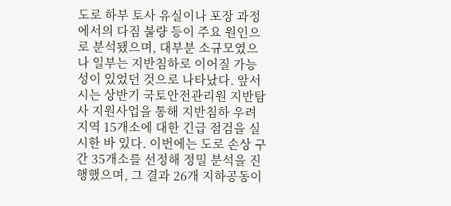도로 하부 토사 유실이나 포장 과정에서의 다짐 불량 등이 주요 원인으로 분석됐으며, 대부분 소규모였으나 일부는 지반침하로 이어질 가능성이 있었던 것으로 나타났다. 앞서 시는 상반기 국토안전관리원 지반탐사 지원사업을 통해 지반침하 우려 지역 15개소에 대한 긴급 점검을 실시한 바 있다. 이번에는 도로 손상 구간 35개소를 선정해 정밀 분석을 진행했으며, 그 결과 26개 지하공동이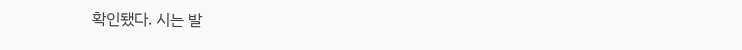확인됐다. 시는 발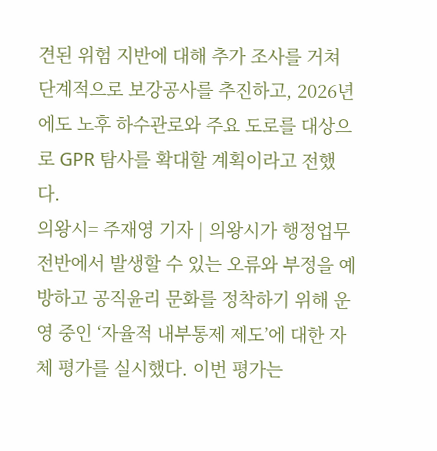견된 위험 지반에 대해 추가 조사를 거쳐 단계적으로 보강공사를 추진하고, 2026년에도 노후 하수관로와 주요 도로를 대상으로 GPR 탐사를 확대할 계획이라고 전했다.
의왕시= 주재영 기자 | 의왕시가 행정업무 전반에서 발생할 수 있는 오류와 부정을 예방하고 공직윤리 문화를 정착하기 위해 운영 중인 ‘자율적 내부통제 제도’에 대한 자체 평가를 실시했다. 이번 평가는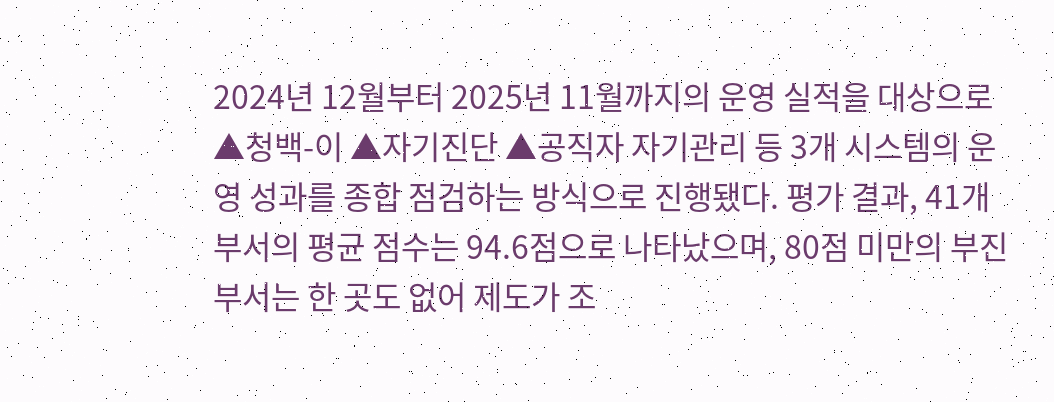2024년 12월부터 2025년 11월까지의 운영 실적을 대상으로 ▲청백-이 ▲자기진단 ▲공직자 자기관리 등 3개 시스템의 운영 성과를 종합 점검하는 방식으로 진행됐다. 평가 결과, 41개 부서의 평균 점수는 94.6점으로 나타났으며, 80점 미만의 부진 부서는 한 곳도 없어 제도가 조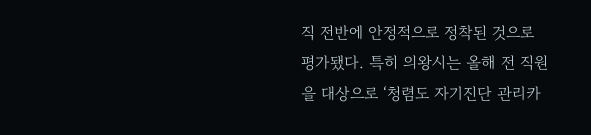직 전반에 안정적으로 정착된 것으로 평가됐다. 특히 의왕시는 올해 전 직원을 대상으로 ‘청렴도 자기진단 관리카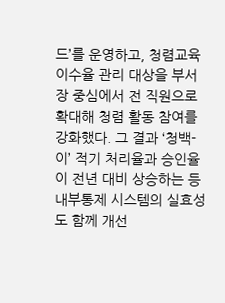드’를 운영하고, 청렴교육 이수율 관리 대상을 부서장 중심에서 전 직원으로 확대해 청렴 활동 참여를 강화했다. 그 결과 ‘청백-이’ 적기 처리율과 승인율이 전년 대비 상승하는 등 내부통제 시스템의 실효성도 함께 개선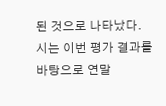된 것으로 나타났다. 시는 이번 평가 결과를 바탕으로 연말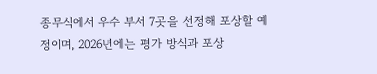종무식에서 우수 부서 7곳을 선정해 포상할 예정이며, 2026년에는 평가 방식과 포상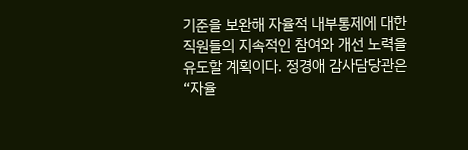기준을 보완해 자율적 내부통제에 대한 직원들의 지속적인 참여와 개선 노력을 유도할 계획이다. 정경애 감사담당관은 “자율